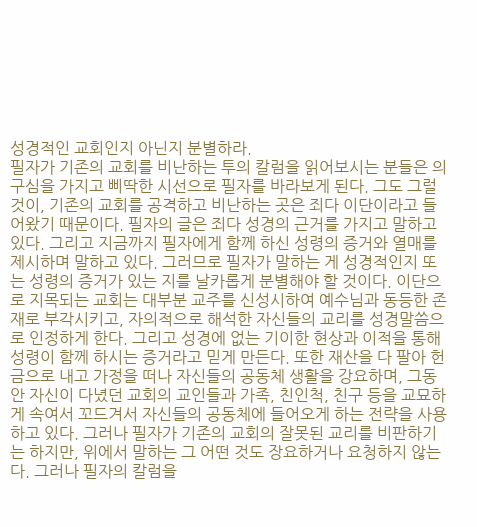성경적인 교회인지 아닌지 분별하라.
필자가 기존의 교회를 비난하는 투의 칼럼을 읽어보시는 분들은 의구심을 가지고 삐딱한 시선으로 필자를 바라보게 된다. 그도 그럴 것이, 기존의 교회를 공격하고 비난하는 곳은 죄다 이단이라고 들어왔기 때문이다. 필자의 글은 죄다 성경의 근거를 가지고 말하고 있다. 그리고 지금까지 필자에게 함께 하신 성령의 증거와 열매를 제시하며 말하고 있다. 그러므로 필자가 말하는 게 성경적인지 또는 성령의 증거가 있는 지를 날카롭게 분별해야 할 것이다. 이단으로 지목되는 교회는 대부분 교주를 신성시하여 예수님과 동등한 존재로 부각시키고, 자의적으로 해석한 자신들의 교리를 성경말씀으로 인정하게 한다. 그리고 성경에 없는 기이한 현상과 이적을 통해 성령이 함께 하시는 증거라고 믿게 만든다. 또한 재산을 다 팔아 헌금으로 내고 가정을 떠나 자신들의 공동체 생활을 강요하며, 그동안 자신이 다녔던 교회의 교인들과 가족, 친인척, 친구 등을 교묘하게 속여서 꼬드겨서 자신들의 공동체에 들어오게 하는 전략을 사용하고 있다. 그러나 필자가 기존의 교회의 잘못된 교리를 비판하기는 하지만, 위에서 말하는 그 어떤 것도 장요하거나 요청하지 않는다. 그러나 필자의 칼럼을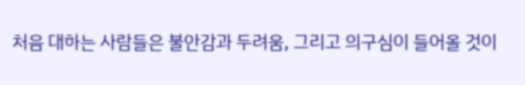처음 대하는 사람들은 불안감과 두려움, 그리고 의구심이 들어올 것이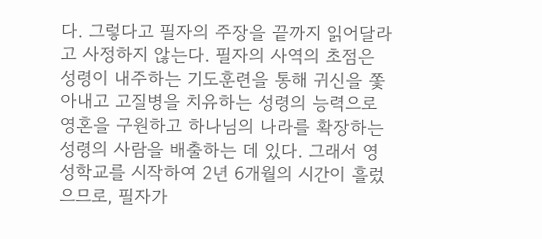다. 그렇다고 필자의 주장을 끝까지 읽어달라고 사정하지 않는다. 필자의 사역의 초점은 성령이 내주하는 기도훈련을 통해 귀신을 쫓아내고 고질병을 치유하는 성령의 능력으로 영혼을 구원하고 하나님의 나라를 확장하는 성령의 사람을 배출하는 데 있다. 그래서 영성학교를 시작하여 2년 6개월의 시간이 흘렀으므로, 필자가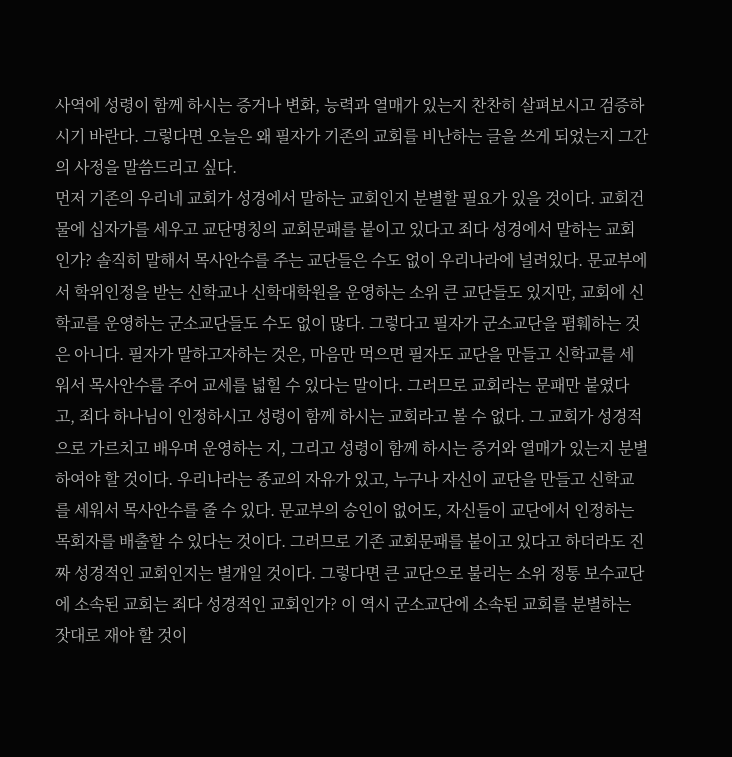사역에 성령이 함께 하시는 증거나 변화, 능력과 열매가 있는지 찬찬히 살펴보시고 검증하시기 바란다. 그렇다면 오늘은 왜 필자가 기존의 교회를 비난하는 글을 쓰게 되었는지 그간의 사정을 말씀드리고 싶다.
먼저 기존의 우리네 교회가 성경에서 말하는 교회인지 분별할 필요가 있을 것이다. 교회건물에 십자가를 세우고 교단명칭의 교회문패를 붙이고 있다고 죄다 성경에서 말하는 교회인가? 솔직히 말해서 목사안수를 주는 교단들은 수도 없이 우리나라에 널려있다. 문교부에서 학위인정을 받는 신학교나 신학대학원을 운영하는 소위 큰 교단들도 있지만, 교회에 신학교를 운영하는 군소교단들도 수도 없이 많다. 그렇다고 필자가 군소교단을 폄훼하는 것은 아니다. 필자가 말하고자하는 것은, 마음만 먹으면 필자도 교단을 만들고 신학교를 세워서 목사안수를 주어 교세를 넓힐 수 있다는 말이다. 그러므로 교회라는 문패만 붙였다고, 죄다 하나님이 인정하시고 성령이 함께 하시는 교회라고 볼 수 없다. 그 교회가 성경적으로 가르치고 배우며 운영하는 지, 그리고 성령이 함께 하시는 증거와 열매가 있는지 분별하여야 할 것이다. 우리나라는 종교의 자유가 있고, 누구나 자신이 교단을 만들고 신학교를 세워서 목사안수를 줄 수 있다. 문교부의 승인이 없어도, 자신들이 교단에서 인정하는 목회자를 배출할 수 있다는 것이다. 그러므로 기존 교회문패를 붙이고 있다고 하더라도 진짜 성경적인 교회인지는 별개일 것이다. 그렇다면 큰 교단으로 불리는 소위 정통 보수교단에 소속된 교회는 죄다 성경적인 교회인가? 이 역시 군소교단에 소속된 교회를 분별하는 잣대로 재야 할 것이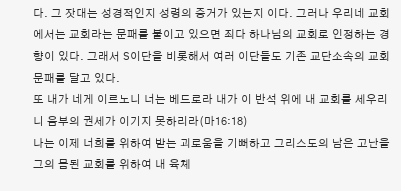다. 그 잣대는 성경적인지 성령의 증거가 있는지 이다. 그러나 우리네 교회에서는 교회라는 문패를 붙이고 있으면 죄다 하나님의 교회로 인정하는 경향이 있다. 그래서 S이단을 비롯해서 여러 이단들도 기존 교단소속의 교회문패를 달고 있다.
또 내가 네게 이르노니 너는 베드로라 내가 이 반석 위에 내 교회를 세우리니 음부의 권세가 이기지 못하리라(마16:18)
나는 이제 너희를 위하여 받는 괴로움을 기뻐하고 그리스도의 남은 고난을 그의 몸된 교회를 위하여 내 육체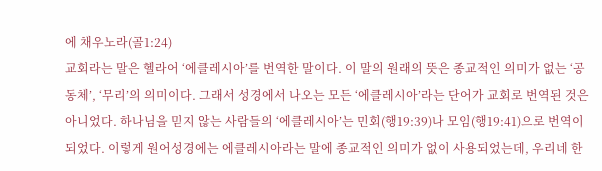에 채우노라(골1:24)
교회라는 말은 헬라어 ‘에클레시아’를 번역한 말이다. 이 말의 원래의 뜻은 종교적인 의미가 없는 ‘공동체’, ‘무리’의 의미이다. 그래서 성경에서 나오는 모든 ‘에클레시아’라는 단어가 교회로 번역된 것은 아니었다. 하나님을 믿지 않는 사람들의 ‘에클레시아’는 민회(행19:39)나 모임(행19:41)으로 번역이 되었다. 이렇게 원어성경에는 에클레시아라는 말에 종교적인 의미가 없이 사용되었는데, 우리네 한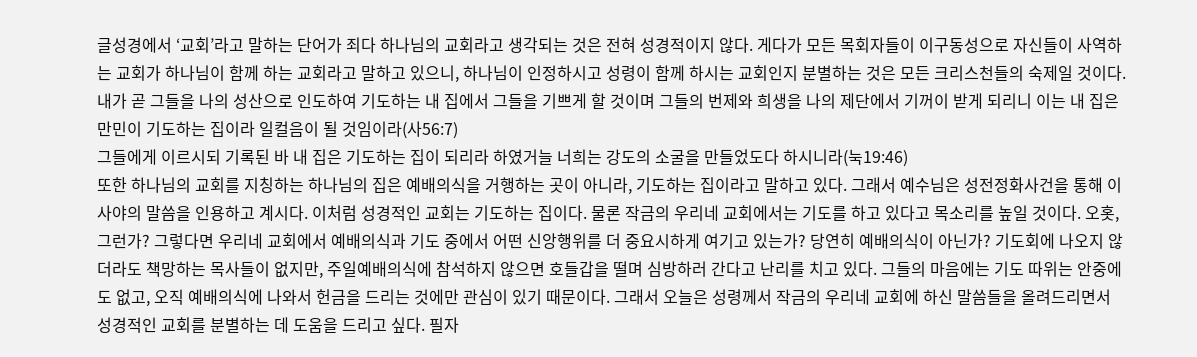글성경에서 ‘교회’라고 말하는 단어가 죄다 하나님의 교회라고 생각되는 것은 전혀 성경적이지 않다. 게다가 모든 목회자들이 이구동성으로 자신들이 사역하는 교회가 하나님이 함께 하는 교회라고 말하고 있으니, 하나님이 인정하시고 성령이 함께 하시는 교회인지 분별하는 것은 모든 크리스천들의 숙제일 것이다.
내가 곧 그들을 나의 성산으로 인도하여 기도하는 내 집에서 그들을 기쁘게 할 것이며 그들의 번제와 희생을 나의 제단에서 기꺼이 받게 되리니 이는 내 집은 만민이 기도하는 집이라 일컬음이 될 것임이라(사56:7)
그들에게 이르시되 기록된 바 내 집은 기도하는 집이 되리라 하였거늘 너희는 강도의 소굴을 만들었도다 하시니라(눅19:46)
또한 하나님의 교회를 지칭하는 하나님의 집은 예배의식을 거행하는 곳이 아니라, 기도하는 집이라고 말하고 있다. 그래서 예수님은 성전정화사건을 통해 이사야의 말씀을 인용하고 계시다. 이처럼 성경적인 교회는 기도하는 집이다. 물론 작금의 우리네 교회에서는 기도를 하고 있다고 목소리를 높일 것이다. 오홋, 그런가? 그렇다면 우리네 교회에서 예배의식과 기도 중에서 어떤 신앙행위를 더 중요시하게 여기고 있는가? 당연히 예배의식이 아닌가? 기도회에 나오지 않더라도 책망하는 목사들이 없지만, 주일예배의식에 참석하지 않으면 호들갑을 떨며 심방하러 간다고 난리를 치고 있다. 그들의 마음에는 기도 따위는 안중에도 없고, 오직 예배의식에 나와서 헌금을 드리는 것에만 관심이 있기 때문이다. 그래서 오늘은 성령께서 작금의 우리네 교회에 하신 말씀들을 올려드리면서 성경적인 교회를 분별하는 데 도움을 드리고 싶다. 필자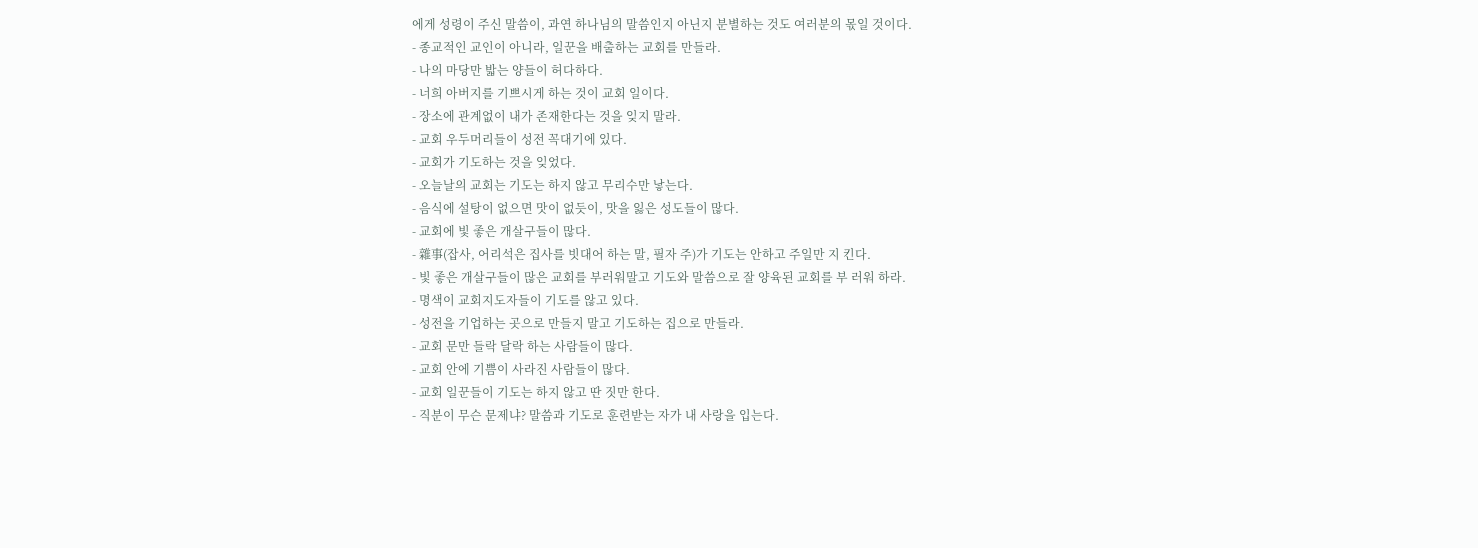에게 성령이 주신 말씀이, 과연 하나님의 말씀인지 아닌지 분별하는 것도 여러분의 몫일 것이다.
- 종교적인 교인이 아니라, 일꾼을 배출하는 교회를 만들라.
- 나의 마당만 밟는 양들이 허다하다.
- 너희 아버지를 기쁘시게 하는 것이 교회 일이다.
- 장소에 관계없이 내가 존재한다는 것을 잊지 말라.
- 교회 우두머리들이 성전 꼭대기에 있다.
- 교회가 기도하는 것을 잊었다.
- 오늘날의 교회는 기도는 하지 않고 무리수만 낳는다.
- 음식에 설탕이 없으면 맛이 없듯이, 맛을 잃은 성도들이 많다.
- 교회에 빛 좋은 개살구들이 많다.
- 雜事(잡사, 어리석은 집사를 빗대어 하는 말, 필자 주)가 기도는 안하고 주일만 지 킨다.
- 빛 좋은 개살구들이 많은 교회를 부러워말고 기도와 말씀으로 잘 양육된 교회를 부 러워 하라.
- 명색이 교회지도자들이 기도를 않고 있다.
- 성전을 기업하는 곳으로 만들지 말고 기도하는 집으로 만들라.
- 교회 문만 들락 달락 하는 사람들이 많다.
- 교회 안에 기쁨이 사라진 사람들이 많다.
- 교회 일꾼들이 기도는 하지 않고 딴 짓만 한다.
- 직분이 무슨 문제냐? 말씀과 기도로 훈련받는 자가 내 사랑을 입는다.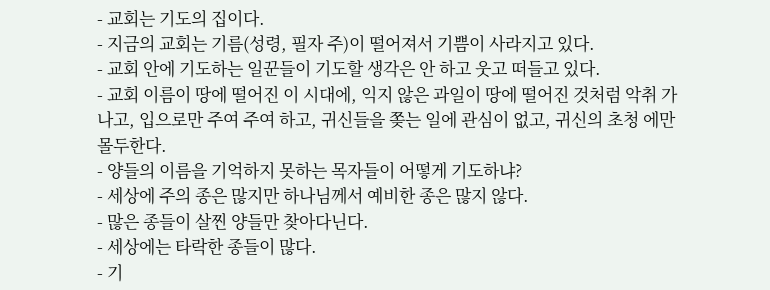- 교회는 기도의 집이다.
- 지금의 교회는 기름(성령, 필자 주)이 떨어져서 기쁨이 사라지고 있다.
- 교회 안에 기도하는 일꾼들이 기도할 생각은 안 하고 웃고 떠들고 있다.
- 교회 이름이 땅에 떨어진 이 시대에, 익지 않은 과일이 땅에 떨어진 것처럼 악취 가 나고, 입으로만 주여 주여 하고, 귀신들을 쫒는 일에 관심이 없고, 귀신의 초청 에만 몰두한다.
- 양들의 이름을 기억하지 못하는 목자들이 어떻게 기도하냐?
- 세상에 주의 종은 많지만 하나님께서 예비한 종은 많지 않다.
- 많은 종들이 살찐 양들만 찾아다닌다.
- 세상에는 타락한 종들이 많다.
- 기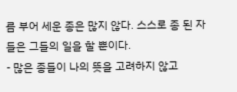름 부어 세운 종은 많지 않다. 스스로 종 된 자들은 그들의 일을 할 뿐이다.
- 많은 종들이 나의 뜻을 고려하지 않고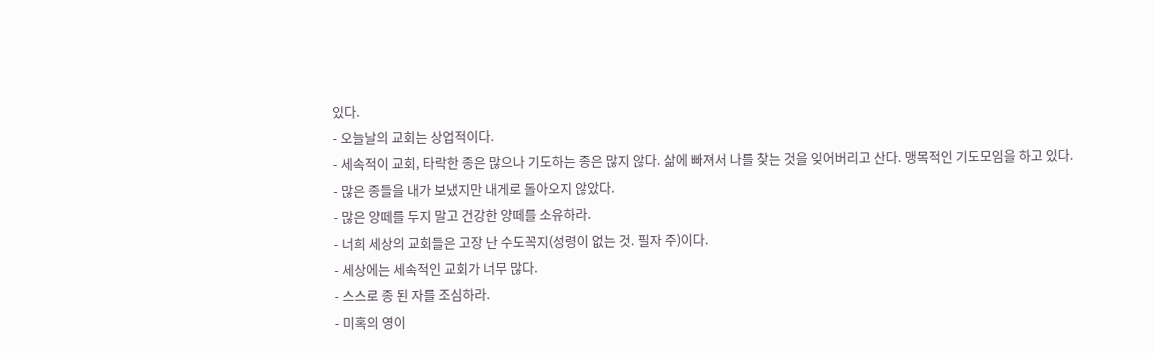있다.
- 오늘날의 교회는 상업적이다.
- 세속적이 교회, 타락한 종은 많으나 기도하는 종은 많지 않다. 삶에 빠져서 나를 찾는 것을 잊어버리고 산다. 맹목적인 기도모임을 하고 있다.
- 많은 종들을 내가 보냈지만 내게로 돌아오지 않았다.
- 많은 양떼를 두지 말고 건강한 양떼를 소유하라.
- 너희 세상의 교회들은 고장 난 수도꼭지(성령이 없는 것. 필자 주)이다.
- 세상에는 세속적인 교회가 너무 많다.
- 스스로 종 된 자를 조심하라.
- 미혹의 영이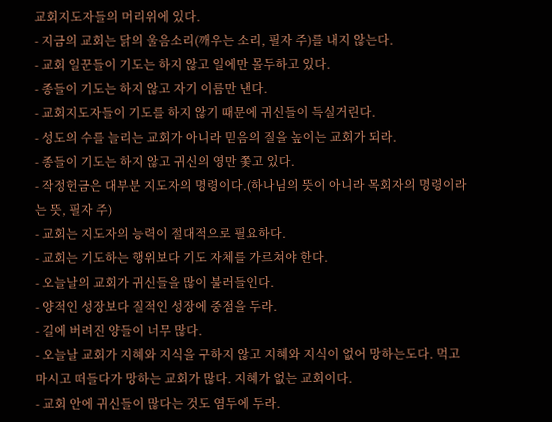교회지도자들의 머리위에 있다.
- 지금의 교회는 닭의 울음소리(깨우는 소리, 필자 주)를 내지 않는다.
- 교회 일꾼들이 기도는 하지 않고 일에만 몰두하고 있다.
- 종들이 기도는 하지 않고 자기 이름만 낸다.
- 교회지도자들이 기도를 하지 않기 때문에 귀신들이 득실거린다.
- 성도의 수를 늘리는 교회가 아니라 믿음의 질을 높이는 교회가 되라.
- 종들이 기도는 하지 않고 귀신의 영만 쫓고 있다.
- 작정헌금은 대부분 지도자의 명령이다.(하나님의 뜻이 아니라 목회자의 명령이라는 뜻, 필자 주)
- 교회는 지도자의 능력이 절대적으로 필요하다.
- 교회는 기도하는 행위보다 기도 자체를 가르쳐야 한다.
- 오늘날의 교회가 귀신들을 많이 불러들인다.
- 양적인 성장보다 질적인 성장에 중점을 두라.
- 길에 버려진 양들이 너무 많다.
- 오늘날 교회가 지혜와 지식을 구하지 않고 지혜와 지식이 없어 망하는도다. 먹고 마시고 떠들다가 망하는 교회가 많다. 지혜가 없는 교회이다.
- 교회 안에 귀신들이 많다는 것도 염두에 두라.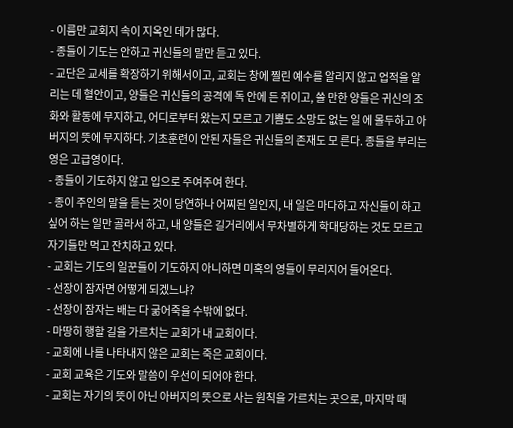- 이름만 교회지 속이 지옥인 데가 많다.
- 종들이 기도는 안하고 귀신들의 말만 듣고 있다.
- 교단은 교세를 확장하기 위해서이고, 교회는 창에 찔린 예수를 알리지 않고 업적을 알리는 데 혈안이고, 양들은 귀신들의 공격에 독 안에 든 쥐이고, 쓸 만한 양들은 귀신의 조화와 활동에 무지하고, 어디로부터 왔는지 모르고 기쁨도 소망도 없는 일 에 몰두하고 아버지의 뜻에 무지하다. 기초훈련이 안된 자들은 귀신들의 존재도 모 른다. 종들을 부리는 영은 고급영이다.
- 종들이 기도하지 않고 입으로 주여주여 한다.
- 종이 주인의 말을 듣는 것이 당연하나 어찌된 일인지, 내 일은 마다하고 자신들이 하고 싶어 하는 일만 골라서 하고, 내 양들은 길거리에서 무차별하게 학대당하는 것도 모르고 자기들만 먹고 잔치하고 있다.
- 교회는 기도의 일꾼들이 기도하지 아니하면 미혹의 영들이 무리지어 들어온다.
- 선장이 잠자면 어떻게 되겠느냐?
- 선장이 잠자는 배는 다 굶어죽을 수밖에 없다.
- 마땅히 행할 길을 가르치는 교회가 내 교회이다.
- 교회에 나를 나타내지 않은 교회는 죽은 교회이다.
- 교회 교육은 기도와 말씀이 우선이 되어야 한다.
- 교회는 자기의 뜻이 아닌 아버지의 뜻으로 사는 원칙을 가르치는 곳으로, 마지막 때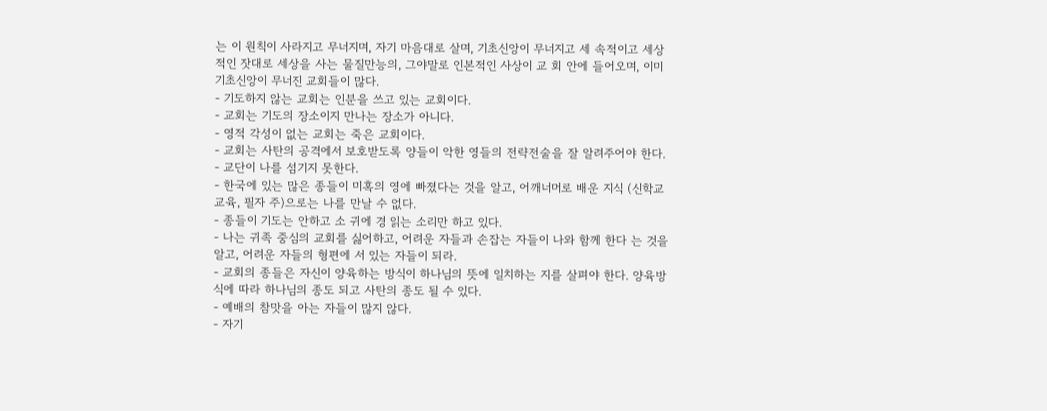는 이 원칙이 사라지고 무너지며, 자기 마음대로 살며, 기초신앙이 무너지고 세 속적이고 세상적인 잣대로 세상을 사는 물질만능의, 그야말로 인본적인 사상이 교 회 안에 들어오며, 이미 기초신앙이 무너진 교회들이 많다.
- 기도하지 않는 교회는 인분을 쓰고 있는 교회이다.
- 교회는 기도의 장소이지 만나는 장소가 아니다.
- 영적 각성이 없는 교회는 죽은 교회이다.
- 교회는 사탄의 공격에서 보호받도록 양들이 악한 영들의 전략전술을 잘 알려주어야 한다.
- 교단이 나를 섬기지 못한다.
- 한국에 있는 많은 종들이 미혹의 영에 빠졌다는 것을 알고, 어깨너머로 배운 지식 (신학교 교육, 필자 주)으로는 나를 만날 수 없다.
- 종들이 기도는 안하고 소 귀에 경 읽는 소리만 하고 있다.
- 나는 귀족 중심의 교회를 싫어하고, 어려운 자들과 손잡는 자들이 나와 함께 한다 는 것을 알고, 어려운 자들의 형편에 서 있는 자들이 되라.
- 교회의 종들은 자신이 양육하는 방식이 하나님의 뜻에 일치하는 지를 살펴야 한다. 양육방식에 따라 하나님의 종도 되고 사탄의 종도 될 수 있다.
- 예배의 참맛을 아는 자들이 많지 않다.
- 자기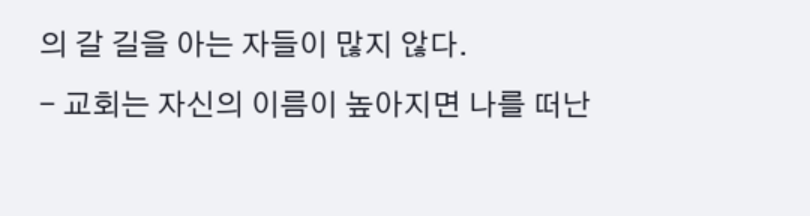의 갈 길을 아는 자들이 많지 않다.
- 교회는 자신의 이름이 높아지면 나를 떠난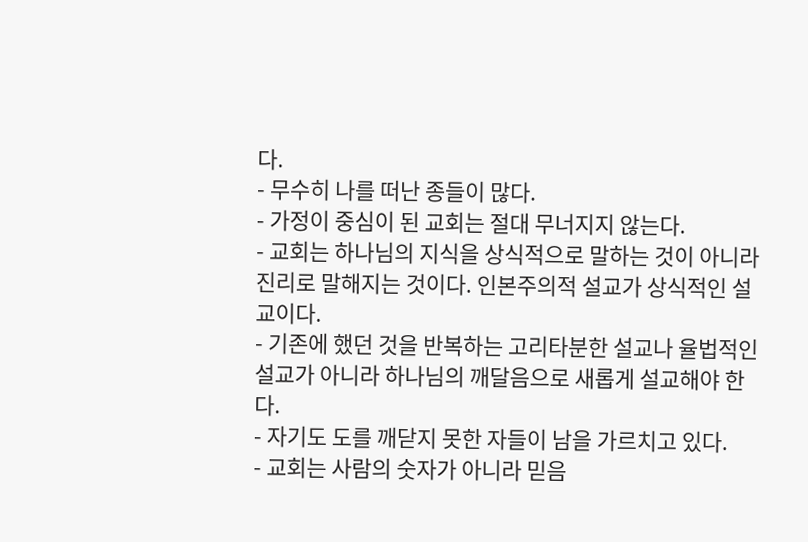다.
- 무수히 나를 떠난 종들이 많다.
- 가정이 중심이 된 교회는 절대 무너지지 않는다.
- 교회는 하나님의 지식을 상식적으로 말하는 것이 아니라 진리로 말해지는 것이다. 인본주의적 설교가 상식적인 설교이다.
- 기존에 했던 것을 반복하는 고리타분한 설교나 율법적인 설교가 아니라 하나님의 깨달음으로 새롭게 설교해야 한다.
- 자기도 도를 깨닫지 못한 자들이 남을 가르치고 있다.
- 교회는 사람의 숫자가 아니라 믿음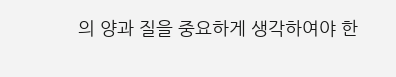의 양과 질을 중요하게 생각하여야 한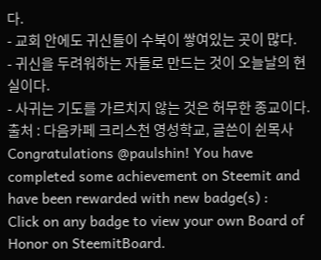다.
- 교회 안에도 귀신들이 수북이 쌓여있는 곳이 많다.
- 귀신을 두려워하는 자들로 만드는 것이 오늘날의 현실이다.
- 사귀는 기도를 가르치지 않는 것은 허무한 종교이다.
출처 : 다음카페 크리스천 영성학교, 글쓴이 쉰목사
Congratulations @paulshin! You have completed some achievement on Steemit and have been rewarded with new badge(s) :
Click on any badge to view your own Board of Honor on SteemitBoard.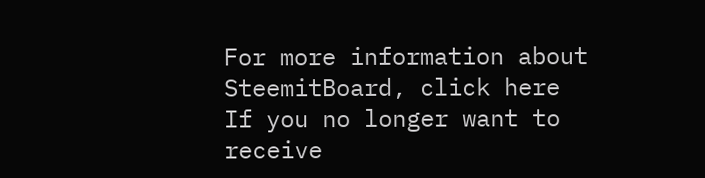For more information about SteemitBoard, click here
If you no longer want to receive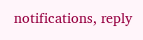notifications, reply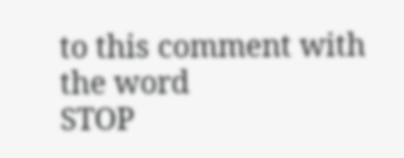to this comment with the word
STOP